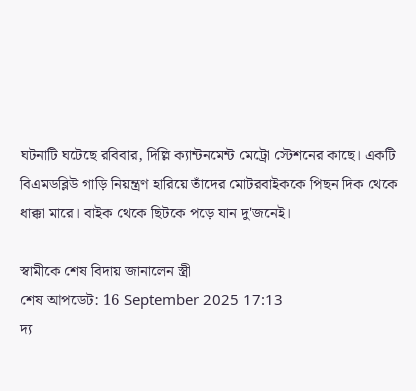ঘটনাটি ঘটেছে রবিবার, দিল্লি ক্যান্টনমেন্ট মেট্রো স্টেশনের কাছে। একটি বিএমডব্লিউ গাড়ি নিয়ন্ত্রণ হারিয়ে তাঁদের মোটরবাইককে পিছন দিক থেকে ধাক্কা মারে। বাইক থেকে ছিটকে পড়ে যান দু'জনেই।

স্বামীকে শেষ বিদায় জানালেন স্ত্রী
শেষ আপডেট: 16 September 2025 17:13
দ্য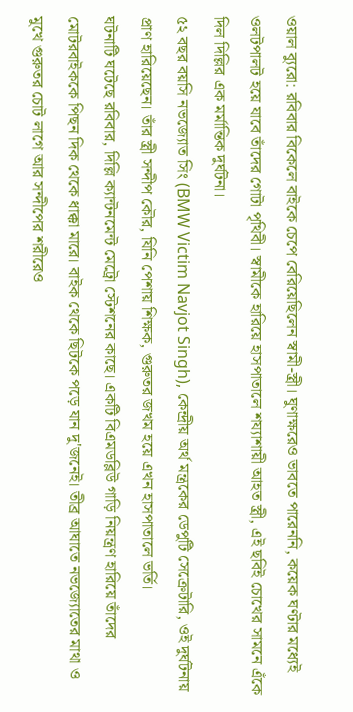ওয়াল ব্যুরো: রবিবার বিকেলে বাইকে চেপে বেরিয়েছিলেন স্বামী-স্ত্রী। ঘুণাক্ষরেও ভাবতে পারেননি, কয়েক ঘণ্টার মধ্যেই ওলটপালট হয়ে যাবে তাঁদের গোটা পৃথিবী। স্বামীকে হারিয়ে হাসপাতালে শয্যাশায়ী আহত স্ত্রী, এই ছবিই চোখের সামনে এঁকে দিল দিল্লির এক মর্মান্তিক দুর্ঘটনা।
৫২ বছর বয়সি নভজ্যোত সিং (BMW Victim Navjot Singh), কেন্দ্রীয় অর্থ মন্ত্রকের ডেপুটি সেক্রেটারি, ওই দুর্ঘটনায় প্রাণ হারিয়েছেন। তাঁর স্ত্রী সন্দীপ কৌর, যিনি পেশায় শিক্ষক, গুরুতর জখম হয়ে এখন হাসপাতালে ভর্তি।
ঘটনাটি ঘটেছে রবিবার, দিল্লি ক্যান্টনমেন্ট মেট্রো স্টেশনের কাছে। একটি বিএমডব্লিউ গাড়ি নিয়ন্ত্রণ হারিয়ে তাঁদের মোটরবাইককে পিছন দিক থেকে ধাক্কা মারে। বাইক থেকে ছিটকে পড়ে যান দু'জনেই। তীব্র আঘাতে নভজ্যোতের মাথা ও মুখে গুরুতর চোট লাগে আর সন্দীপের শরীরেও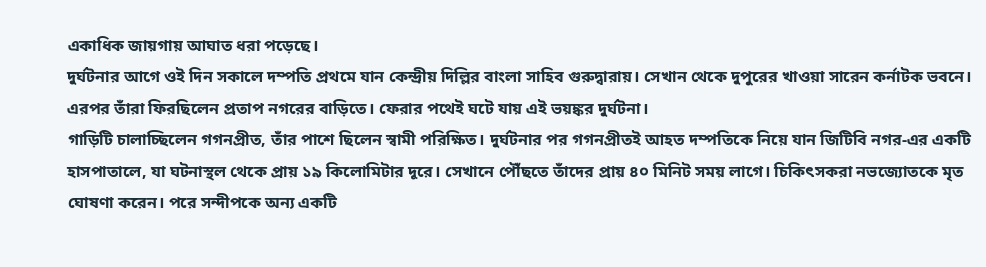একাধিক জায়গায় আঘাত ধরা পড়েছে।
দুর্ঘটনার আগে ওই দিন সকালে দম্পতি প্রথমে যান কেন্দ্রীয় দিল্লির বাংলা সাহিব গুরুদ্বারায়। সেখান থেকে দুপুরের খাওয়া সারেন কর্নাটক ভবনে। এরপর তাঁরা ফিরছিলেন প্রতাপ নগরের বাড়িতে। ফেরার পথেই ঘটে যায় এই ভয়ঙ্কর দুর্ঘটনা।
গাড়িটি চালাচ্ছিলেন গগনপ্রীত, তাঁর পাশে ছিলেন স্বামী পরিক্ষিত। দুর্ঘটনার পর গগনপ্রীতই আহত দম্পতিকে নিয়ে যান জিটিবি নগর-এর একটি হাসপাতালে, যা ঘটনাস্থল থেকে প্রায় ১৯ কিলোমিটার দূরে। সেখানে পৌঁছতে তাঁদের প্রায় ৪০ মিনিট সময় লাগে। চিকিৎসকরা নভজ্যোতকে মৃত ঘোষণা করেন। পরে সন্দীপকে অন্য একটি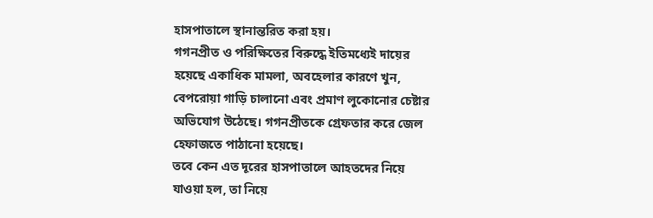হাসপাতালে স্থানান্তরিত করা হয়।
গগনপ্রীত ও পরিক্ষিতের বিরুদ্ধে ইতিমধ্যেই দায়ের হয়েছে একাধিক মামলা, অবহেলার কারণে খুন, বেপরোয়া গাড়ি চালানো এবং প্রমাণ লুকোনোর চেষ্টার অভিযোগ উঠেছে। গগনপ্রীতকে গ্রেফতার করে জেল হেফাজতে পাঠানো হয়েছে।
তবে কেন এত দূরের হাসপাতালে আহতদের নিয়ে যাওয়া হল, তা নিয়ে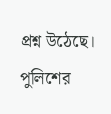প্রশ্ন উঠেছে। পুলিশের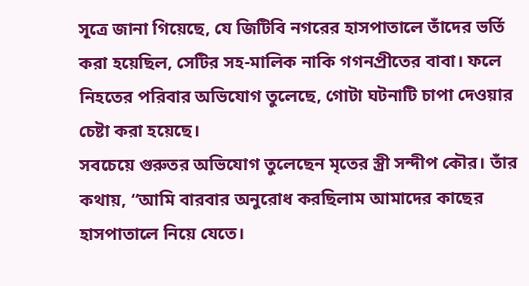সূত্রে জানা গিয়েছে, যে জিটিবি নগরের হাসপাতালে তাঁদের ভর্তি করা হয়েছিল, সেটির সহ-মালিক নাকি গগনপ্রীতের বাবা। ফলে নিহতের পরিবার অভিযোগ তুলেছে, গোটা ঘটনাটি চাপা দেওয়ার চেষ্টা করা হয়েছে।
সবচেয়ে গুরুতর অভিযোগ তুলেছেন মৃতের স্ত্রী সন্দীপ কৌর। তাঁর কথায়, “আমি বারবার অনুরোধ করছিলাম আমাদের কাছের হাসপাতালে নিয়ে যেতে।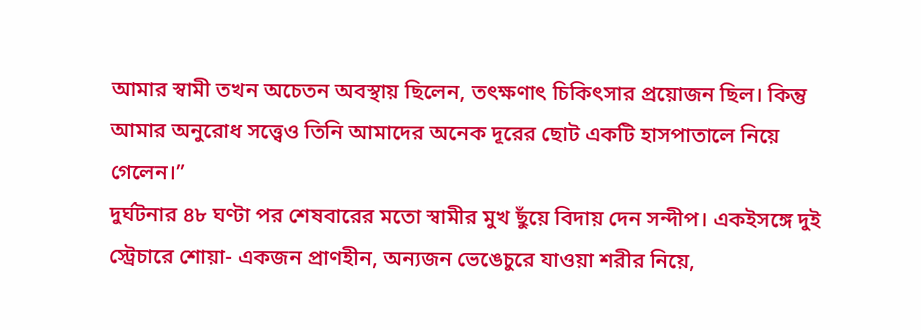আমার স্বামী তখন অচেতন অবস্থায় ছিলেন, তৎক্ষণাৎ চিকিৎসার প্রয়োজন ছিল। কিন্তু আমার অনুরোধ সত্ত্বেও তিনি আমাদের অনেক দূরের ছোট একটি হাসপাতালে নিয়ে গেলেন।”
দুর্ঘটনার ৪৮ ঘণ্টা পর শেষবারের মতো স্বামীর মুখ ছুঁয়ে বিদায় দেন সন্দীপ। একইসঙ্গে দুই স্ট্রেচারে শোয়া- একজন প্রাণহীন, অন্যজন ভেঙেচুরে যাওয়া শরীর নিয়ে,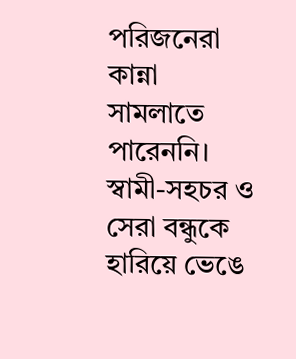পরিজনেরা কান্না সামলাতে পারেননি। স্বামী-সহচর ও সেরা বন্ধুকে হারিয়ে ভেঙে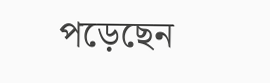পড়েছেন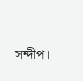সন্দীপ।